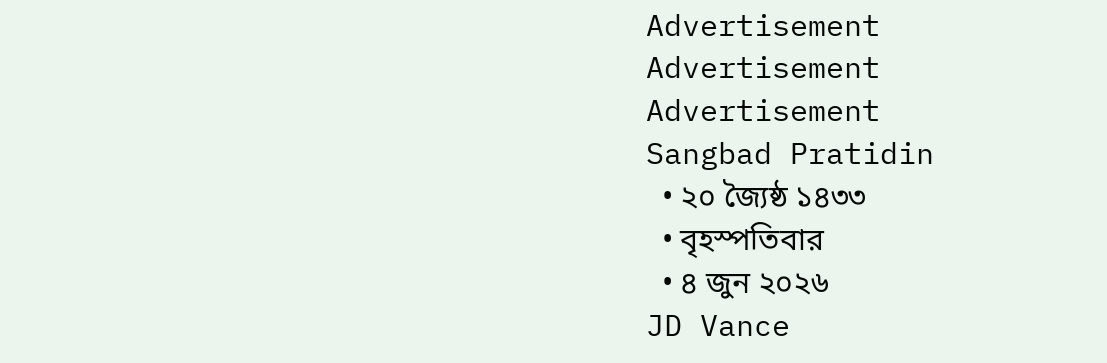Advertisement
Advertisement
Advertisement
Sangbad Pratidin
  • ২০ জ্যৈষ্ঠ ১৪৩৩
  • বৃহস্পতিবার
  • ৪ জুন ২০২৬
JD Vance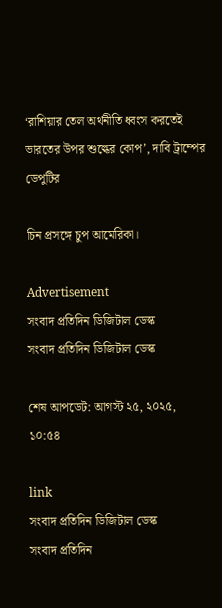‘রাশিয়ার তেল অর্থনীতি ধ্বংস করতেই ভারতের উপর শুল্কের কোপ’, দাবি ট্রাম্পের ডেপুটির

চিন প্রসঙ্গে চুপ আমেরিকা।

Advertisement
সংবাদ প্রতিদিন ডিজিটাল ডেস্ক
সংবাদ প্রতিদিন ডিজিটাল ডেস্ক

শেষ আপডেট: আগস্ট ২৫, ২০২৫, ১০:৫৪

link
সংবাদ প্রতিদিন ডিজিটাল ডেস্ক
সংবাদ প্রতিদিন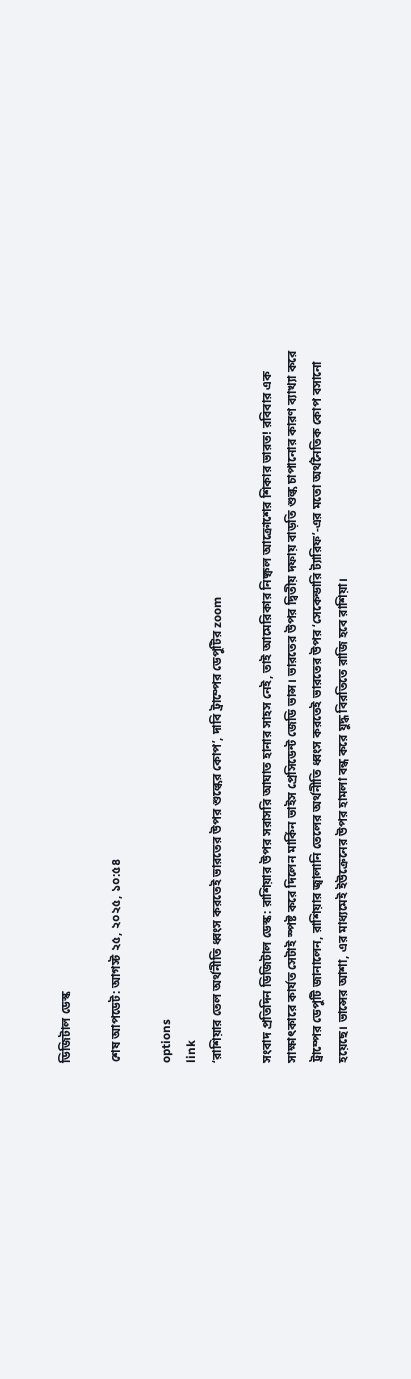ডিজিটাল ডেস্ক

শেষ আপডেট: আগস্ট ২৫, ২০২৫, ১০:৫৪

options
link
‘রাশিয়ার তেল অর্থনীতি ধ্বংস করতেই ভারতের উপর শুল্কের কোপ’, দাবি ট্রাম্পের ডেপুটির zoom

সংবাদ প্রতিদিন ডিজিটাল ডেস্ক: রাশিয়ার উপর সরাসরি আঘাত হানার সাহস নেই, তাই আমেরিকার নিষ্ফল আক্রোশের শিকার ভারত! রবিবার এক সাক্ষাৎকারে কার্যত সেটাই স্পষ্ট করে দিলেন মার্কিন ভাইস প্রেসিডেন্ট জেডি ভান্স। ভারতের উপর দ্বিতীয় দফায় বাড়তি শুল্ক চাপানোর কারণ ব্যাখ্যা করে ট্রাম্পের ডেপুটি জানালেন, রাশিয়ার জ্বালানি তেলের অর্থনীতি ধ্বংস করতেই ভারতের উপর ‘সেকেন্ডারি ট্যারিফ’-এর মতো অর্থনৈতিক কোপ বসানো হয়েছে। ভান্সের আশা, এর মাধ্যমেই ইউক্রেনের উপর হামলা বন্ধ করে যুদ্ধ বিরতিতে রাজি হবে রাশিয়া।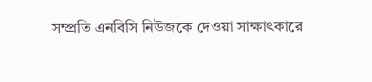সম্প্রতি এনবিসি নিউজকে দেওয়া সাক্ষাৎকারে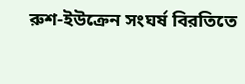রুশ-ইউক্রেন সংঘর্ষ বিরতিতে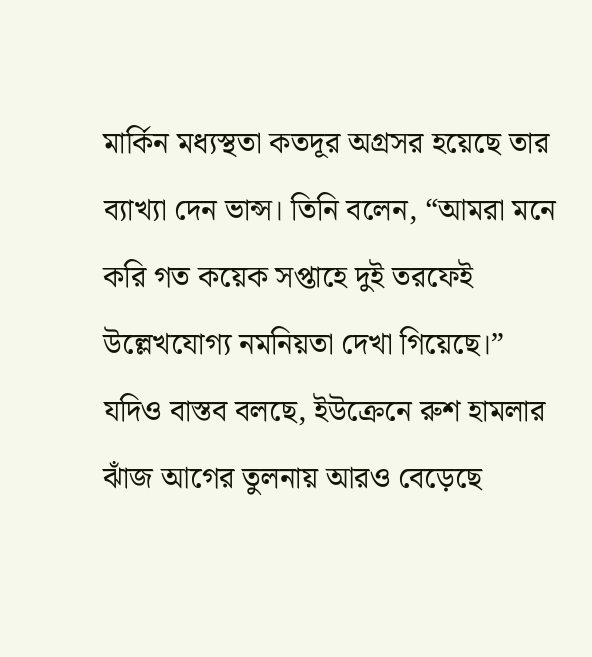মার্কিন মধ্যস্থতা কতদূর অগ্রসর হয়েছে তার ব্যাখ্যা দেন ভান্স। তিনি বলেন, “আমরা মনে করি গত কয়েক সপ্তাহে দুই তরফেই উল্লেখযোগ্য নমনিয়তা দেখা গিয়েছে।” যদিও বাস্তব বলছে, ইউক্রেনে রুশ হামলার ঝাঁজ আগের তুলনায় আরও বেড়েছে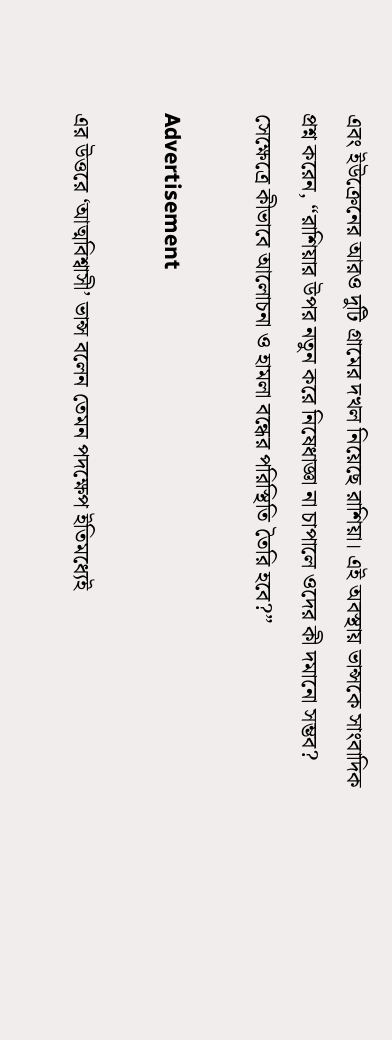এবং ইউক্রেনের আরও দুটি গ্রামের দখল নিয়েছে রাশিয়া। এই অবস্থায় ভান্সকে সাংবাদিক প্রশ্ন করেন, “রাশিয়ার উপর নতুন করে নিষেধাজ্ঞা না চাপালে ওদের কী দমানো সম্ভব? সেক্ষেত্রে কীভাবে আলোচনা ও হামলা বন্ধের পরিস্থিতি তৈরি হবে?”

Advertisement

এর উত্তরে ‘আত্মবিশ্বাসী’ ভান্স বলেন তেমন পদক্ষেপ ইতিমধ্যেই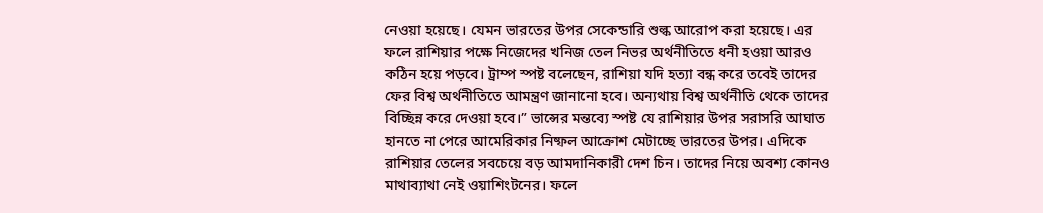নেওয়া হয়েছে। যেমন ভারতের উপর সেকেন্ডারি শুল্ক আরোপ করা হয়েছে। এর ফলে রাশিয়ার পক্ষে নিজেদের খনিজ তেল নিভর অর্থনীতিতে ধনী হওয়া আরও কঠিন হয়ে পড়বে। ট্রাম্প স্পষ্ট বলেছেন, রাশিয়া যদি হত্যা বন্ধ করে তবেই তাদের ফের বিশ্ব অর্থনীতিতে আমন্ত্রণ জানানো হবে। অন্যথায় বিশ্ব অর্থনীতি থেকে তাদের বিচ্ছিন্ন করে দেওয়া হবে।” ভান্সের মন্তব্যে স্পষ্ট যে রাশিয়ার উপর সরাসরি আঘাত হানতে না পেরে আমেরিকার নিষ্ফল আক্রোশ মেটাচ্ছে ভারতের উপর। এদিকে রাশিয়ার তেলের সবচেয়ে বড় আমদানিকারী দেশ চিন। তাদের নিয়ে অবশ্য কোনও মাথাব্যাথা নেই ওয়াশিংটনের। ফলে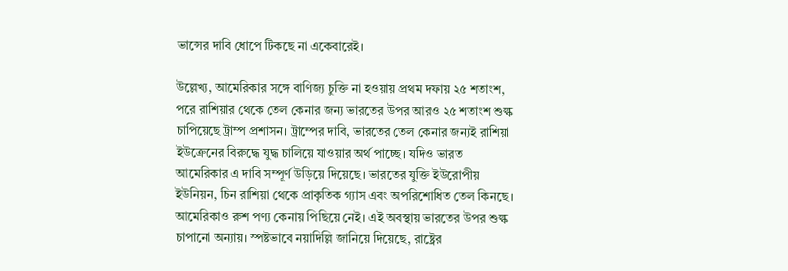ভান্সের দাবি ধোপে টিকছে না একেবারেই।

উল্লেখ্য, আমেরিকার সঙ্গে বাণিজ্য চুক্তি না হওয়ায় প্রথম দফায় ২৫ শতাংশ, পরে রাশিয়ার থেকে তেল কেনার জন্য ভারতের উপর আরও ২৫ শতাংশ শুল্ক চাপিয়েছে ট্রাম্প প্রশাসন। ট্রাম্পের দাবি, ভারতের তেল কেনার জন্যই রাশিয়া ইউক্রেনের বিরুদ্ধে যুদ্ধ চালিয়ে যাওয়ার অর্থ পাচ্ছে। যদিও ভারত আমেরিকার এ দাবি সম্পূর্ণ উড়িয়ে দিয়েছে। ভারতের যুক্তি ইউরোপীয় ইউনিয়ন, চিন রাশিয়া থেকে প্রাকৃতিক গ্যাস এবং অপরিশোধিত তেল কিনছে। আমেরিকাও রুশ পণ্য কেনায় পিছিয়ে নেই। এই অবস্থায় ভারতের উপর শুল্ক চাপানো অন্যায়। স্পষ্টভাবে নয়াদিল্লি জানিয়ে দিয়েছে, রাষ্ট্রের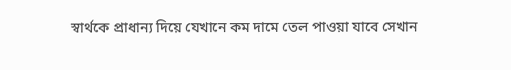স্বার্থকে প্রাধান্য দিয়ে যেখানে কম দামে তেল পাওয়া যাবে সেখান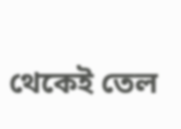থেকেই তেল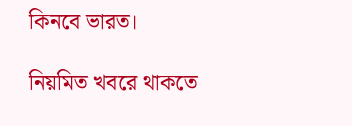কিনবে ভারত।

নিয়মিত খবরে থাকতে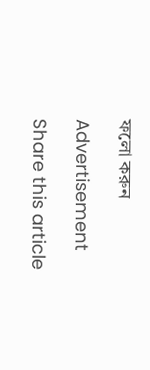ফলো করুন

Advertisement

Share this article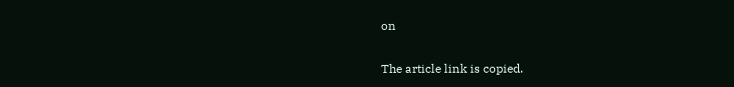on

The article link is copied.